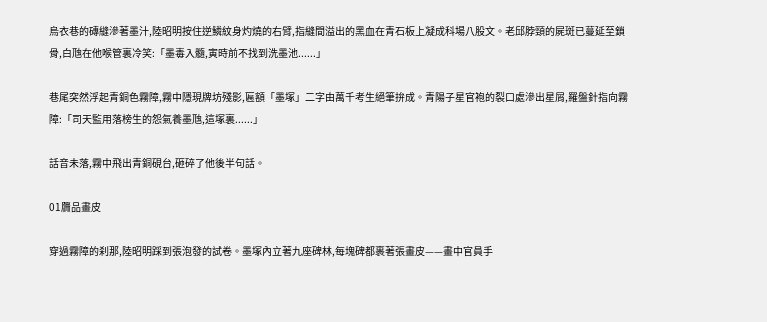烏衣巷的磚縫滲著墨汁,陸昭明按住逆鱗紋身灼燒的右臂,指縫間溢出的黑血在青石板上凝成科場八股文。老邱脖頸的屍斑已蔓延至鎖骨,白虺在他喉管裏冷笑:「墨毒入髓,寅時前不找到洗墨池......」

巷尾突然浮起青銅色霧障,霧中隱現牌坊殘影,匾額「墨塚」二字由萬千考生絕筆拚成。青陽子星官袍的裂口處滲出星屑,羅盤針指向霧障:「司天監用落榜生的怨氣養墨虺,這塚裏......」

話音未落,霧中飛出青銅硯台,砸碎了他後半句話。

01贗品畫皮

穿過霧障的刹那,陸昭明踩到張泡發的試卷。墨塚內立著九座碑林,每塊碑都裹著張畫皮——畫中官員手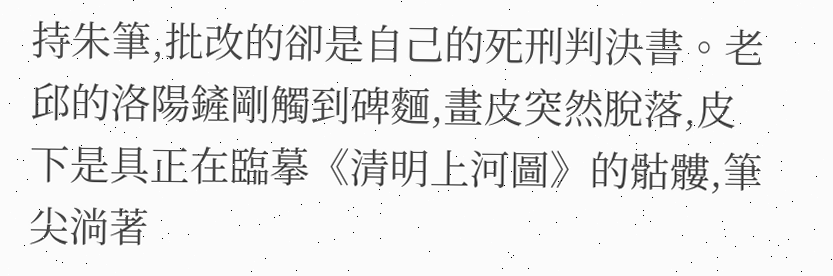持朱筆,批改的卻是自己的死刑判決書。老邱的洛陽鏟剛觸到碑麵,畫皮突然脫落,皮下是具正在臨摹《清明上河圖》的骷髏,筆尖淌著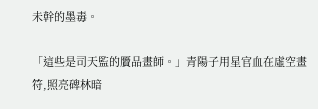未幹的墨毒。

「這些是司天監的贗品畫師。」青陽子用星官血在虛空畫符,照亮碑林暗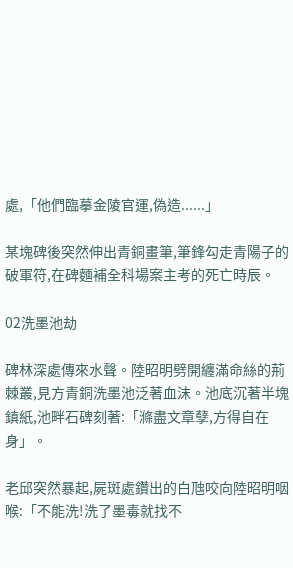處,「他們臨摹金陵官運,偽造......」

某塊碑後突然伸出青銅畫筆,筆鋒勾走青陽子的破軍符,在碑麵補全科場案主考的死亡時辰。

02洗墨池劫

碑林深處傳來水聲。陸昭明劈開纏滿命絲的荊棘叢,見方青銅洗墨池泛著血沫。池底沉著半塊鎮紙,池畔石碑刻著:「滌盡文章孽,方得自在身」。

老邱突然暴起,屍斑處鑽出的白虺咬向陸昭明咽喉:「不能洗!洗了墨毒就找不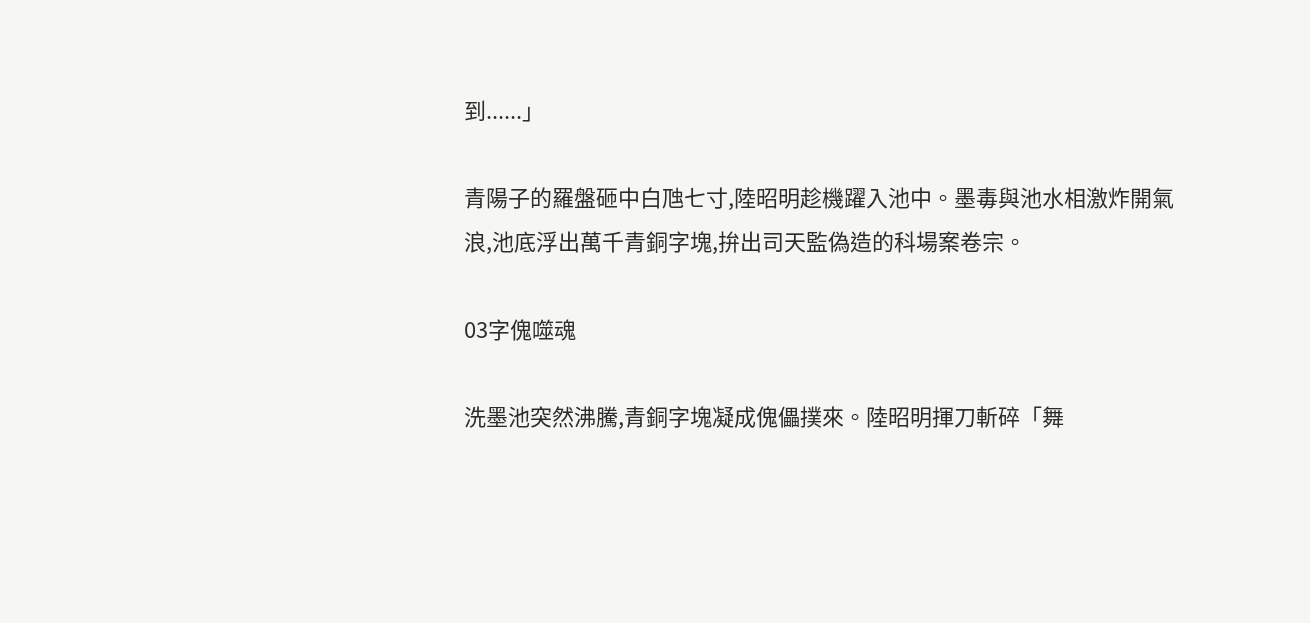到......」

青陽子的羅盤砸中白虺七寸,陸昭明趁機躍入池中。墨毒與池水相激炸開氣浪,池底浮出萬千青銅字塊,拚出司天監偽造的科場案卷宗。

03字傀噬魂

洗墨池突然沸騰,青銅字塊凝成傀儡撲來。陸昭明揮刀斬碎「舞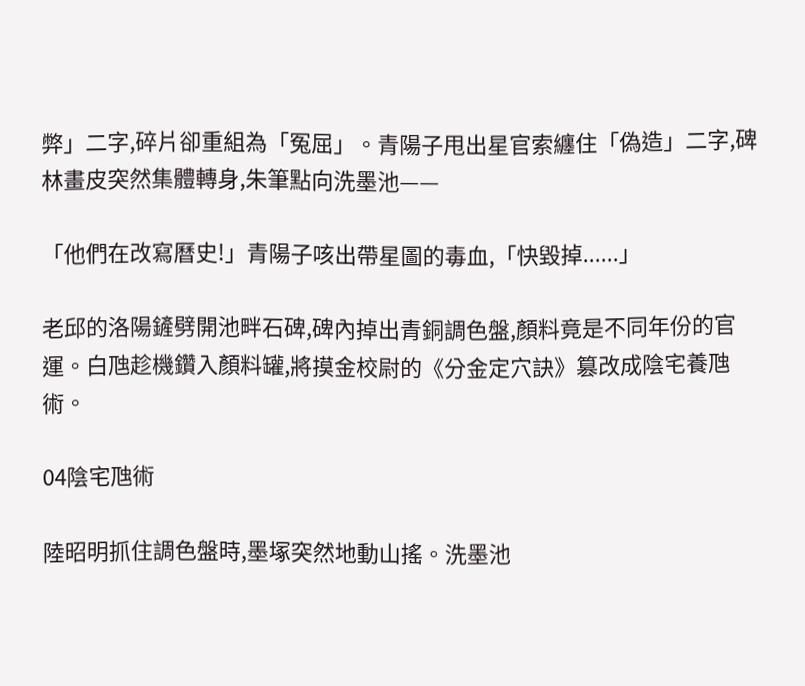弊」二字,碎片卻重組為「冤屈」。青陽子甩出星官索纏住「偽造」二字,碑林畫皮突然集體轉身,朱筆點向洗墨池——

「他們在改寫曆史!」青陽子咳出帶星圖的毒血,「快毀掉......」

老邱的洛陽鏟劈開池畔石碑,碑內掉出青銅調色盤,顏料竟是不同年份的官運。白虺趁機鑽入顏料罐,將摸金校尉的《分金定穴訣》篡改成陰宅養虺術。

04陰宅虺術

陸昭明抓住調色盤時,墨塚突然地動山搖。洗墨池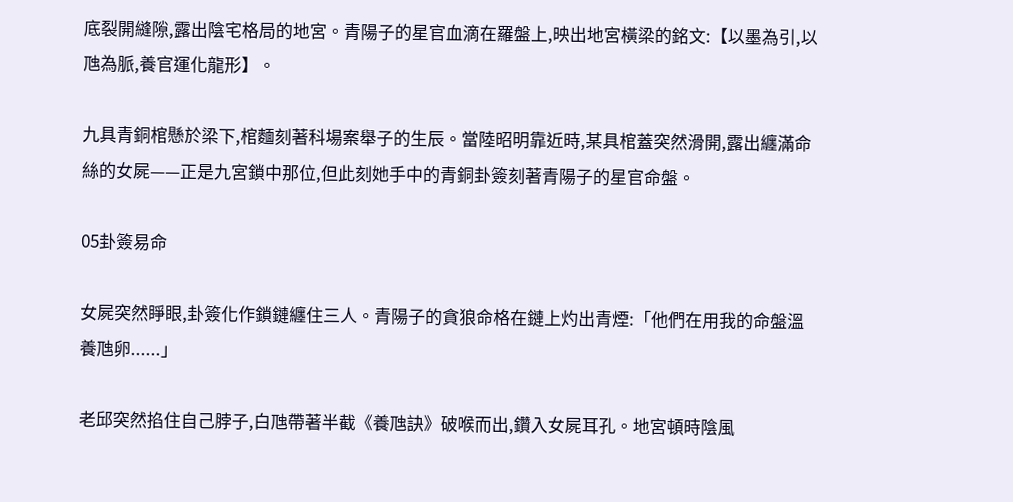底裂開縫隙,露出陰宅格局的地宮。青陽子的星官血滴在羅盤上,映出地宮橫梁的銘文:【以墨為引,以虺為脈,養官運化龍形】。

九具青銅棺懸於梁下,棺麵刻著科場案舉子的生辰。當陸昭明靠近時,某具棺蓋突然滑開,露出纏滿命絲的女屍——正是九宮鎖中那位,但此刻她手中的青銅卦簽刻著青陽子的星官命盤。

05卦簽易命

女屍突然睜眼,卦簽化作鎖鏈纏住三人。青陽子的貪狼命格在鏈上灼出青煙:「他們在用我的命盤溫養虺卵......」

老邱突然掐住自己脖子,白虺帶著半截《養虺訣》破喉而出,鑽入女屍耳孔。地宮頓時陰風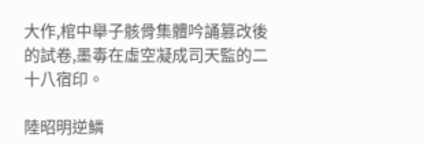大作,棺中舉子骸骨集體吟誦篡改後的試卷,墨毒在虛空凝成司天監的二十八宿印。

陸昭明逆鱗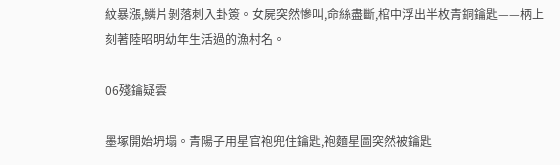紋暴漲,鱗片剝落刺入卦簽。女屍突然慘叫,命絲盡斷,棺中浮出半枚青銅鑰匙——柄上刻著陸昭明幼年生活過的漁村名。

06殘鑰疑雲

墨塚開始坍塌。青陽子用星官袍兜住鑰匙,袍麵星圖突然被鑰匙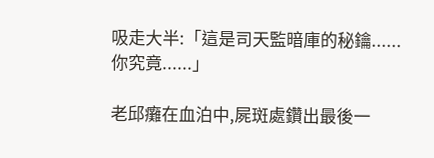吸走大半:「這是司天監暗庫的秘鑰......你究竟......」

老邱癱在血泊中,屍斑處鑽出最後一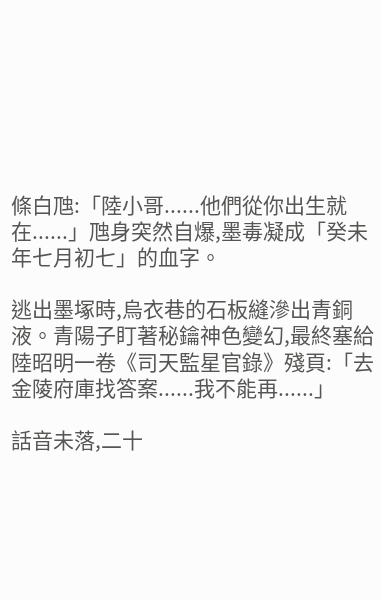條白虺:「陸小哥......他們從你出生就在......」虺身突然自爆,墨毒凝成「癸未年七月初七」的血字。

逃出墨塚時,烏衣巷的石板縫滲出青銅液。青陽子盯著秘鑰神色變幻,最終塞給陸昭明一卷《司天監星官錄》殘頁:「去金陵府庫找答案......我不能再......」

話音未落,二十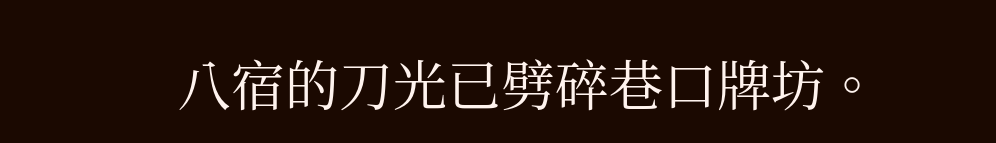八宿的刀光已劈碎巷口牌坊。